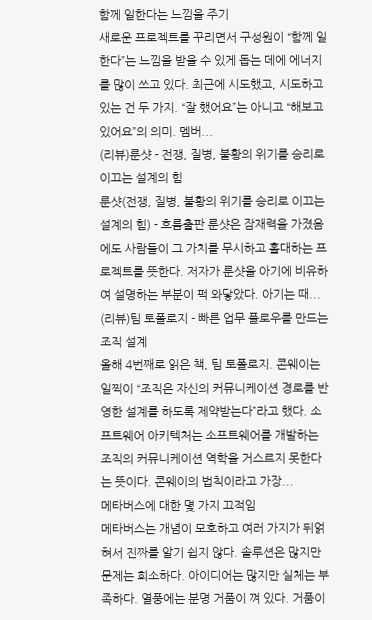함께 일한다는 느낌을 주기
새로운 프로젝트를 꾸리면서 구성원이 “함께 일한다”는 느낌을 받을 수 있게 돕는 데에 에너지를 많이 쓰고 있다. 최근에 시도했고, 시도하고 있는 건 두 가지. “잘 했어요”는 아니고 “해보고 있어요”의 의미. 멤버...
(리뷰)룬샷 - 전쟁, 질병, 불황의 위기를 승리로 이끄는 설계의 힘
룬샷(전쟁, 질병, 불황의 위기를 승리로 이끄는 설계의 힘) - 흐름출판 룬샷은 잠재력을 가졌음에도 사람들이 그 가치를 무시하고 홀대하는 프로젝트를 뜻한다. 저자가 룬샷을 아기에 비유하여 설명하는 부분이 퍽 와닿았다. 아기는 때...
(리뷰)팀 토폴로지 - 빠른 업무 플로우를 만드는 조직 설계
올해 4번째로 읽은 책, 팀 토폴로지. 콘웨이는 일찍이 “조직은 자신의 커뮤니케이션 경로를 반영한 설계를 하도록 제약받는다”라고 했다. 소프트웨어 아키텍처는 소프트웨어를 개발하는 조직의 커뮤니케이션 역학을 거스르지 못한다는 뜻이다. 콘웨이의 법칙이라고 가장...
메타버스에 대한 몇 가지 끄적임
메타버스는 개념이 모호하고 여러 가지가 뒤얽혀서 진짜를 알기 쉽지 않다. 솔루션은 많지만 문제는 희소하다. 아이디어는 많지만 실체는 부족하다. 열풍에는 분명 거품이 껴 있다. 거품이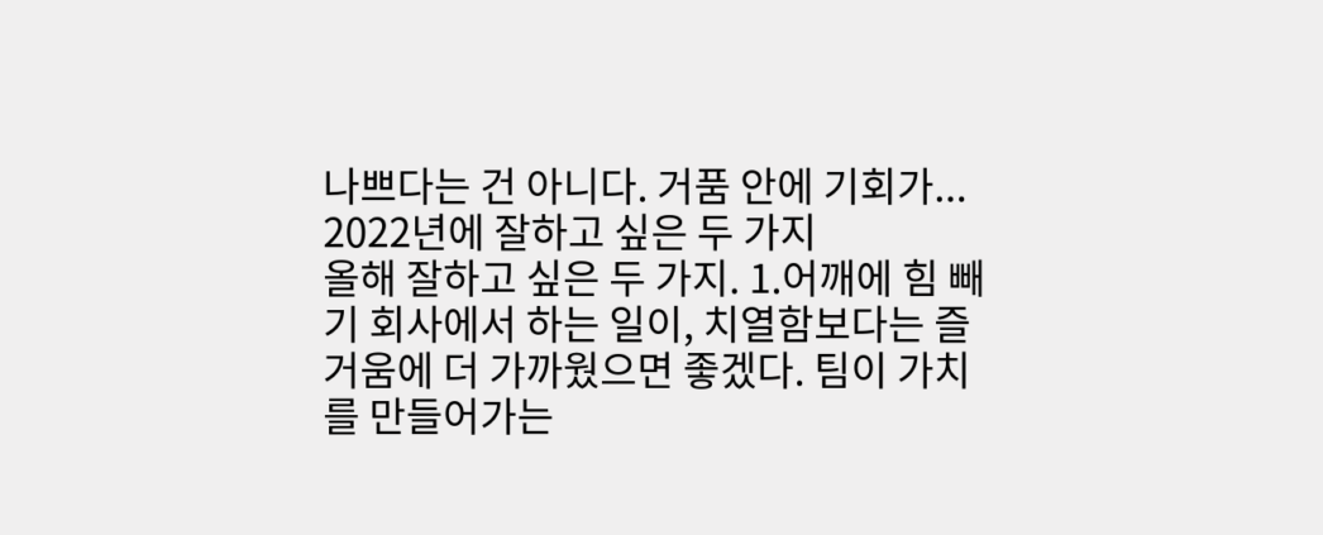나쁘다는 건 아니다. 거품 안에 기회가...
2022년에 잘하고 싶은 두 가지
올해 잘하고 싶은 두 가지. 1.어깨에 힘 빼기 회사에서 하는 일이, 치열함보다는 즐거움에 더 가까웠으면 좋겠다. 팀이 가치를 만들어가는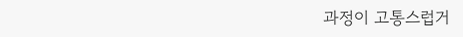과정이 고통스럽거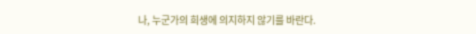나, 누군가의 희생에 의지하지 않기를 바란다.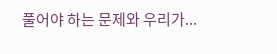풀어야 하는 문제와 우리가...